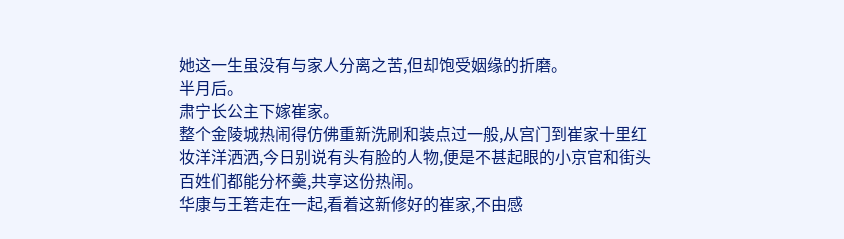她这一生虽没有与家人分离之苦,但却饱受姻缘的折磨。
半月后。
肃宁长公主下嫁崔家。
整个金陵城热闹得仿佛重新洗刷和装点过一般,从宫门到崔家十里红妆洋洋洒洒,今日别说有头有脸的人物,便是不甚起眼的小京官和街头百姓们都能分杯羹,共享这份热闹。
华康与王箬走在一起,看着这新修好的崔家,不由感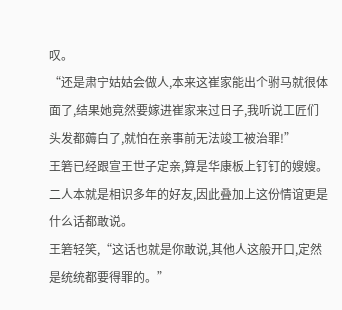叹。
“还是肃宁姑姑会做人,本来这崔家能出个驸马就很体面了,结果她竟然要嫁进崔家来过日子,我听说工匠们头发都薅白了,就怕在亲事前无法竣工被治罪!”
王箬已经跟宣王世子定亲,算是华康板上钉钉的嫂嫂。
二人本就是相识多年的好友,因此叠加上这份情谊更是什么话都敢说。
王箬轻笑,“这话也就是你敢说,其他人这般开口,定然是统统都要得罪的。”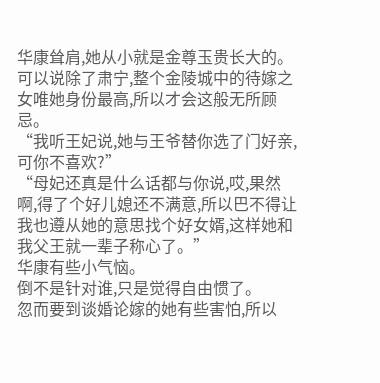华康耸肩,她从小就是金尊玉贵长大的。
可以说除了肃宁,整个金陵城中的待嫁之女唯她身份最高,所以才会这般无所顾忌。
“我听王妃说,她与王爷替你选了门好亲,可你不喜欢?”
“母妃还真是什么话都与你说,哎,果然啊,得了个好儿媳还不满意,所以巴不得让我也遵从她的意思找个好女婿,这样她和我父王就一辈子称心了。”
华康有些小气恼。
倒不是针对谁,只是觉得自由惯了。
忽而要到谈婚论嫁的她有些害怕,所以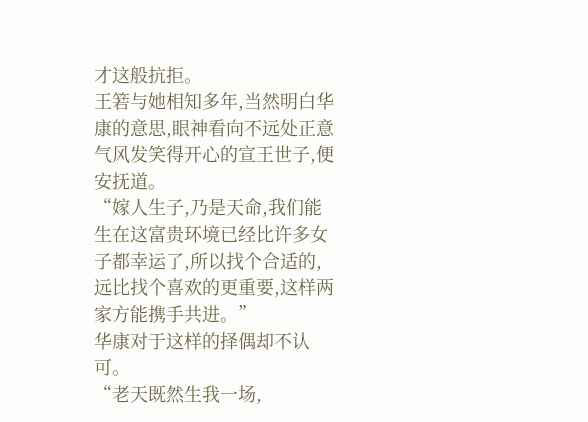才这般抗拒。
王箬与她相知多年,当然明白华康的意思,眼神看向不远处正意气风发笑得开心的宣王世子,便安抚道。
“嫁人生子,乃是天命,我们能生在这富贵环境已经比许多女子都幸运了,所以找个合适的,远比找个喜欢的更重要,这样两家方能携手共进。”
华康对于这样的择偶却不认可。
“老天既然生我一场,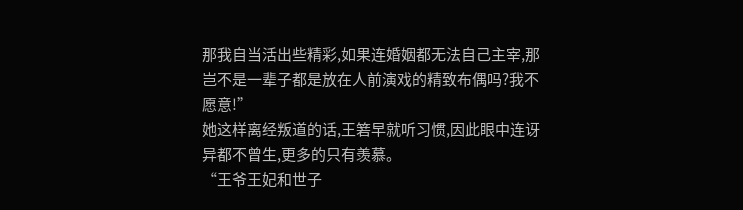那我自当活出些精彩,如果连婚姻都无法自己主宰,那岂不是一辈子都是放在人前演戏的精致布偶吗?我不愿意!”
她这样离经叛道的话,王箬早就听习惯,因此眼中连讶异都不曾生,更多的只有羡慕。
“王爷王妃和世子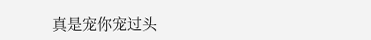真是宠你宠过头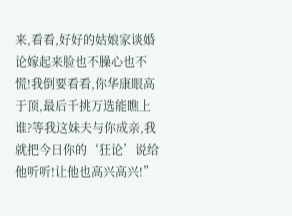来,看看,好好的姑娘家谈婚论嫁起来脸也不臊心也不慌!我倒要看看,你华康眼高于顶,最后千挑万选能瞧上谁?等我这妹夫与你成亲,我就把今日你的‘狂论’说给他听听!让他也高兴高兴!”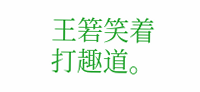王箬笑着打趣道。